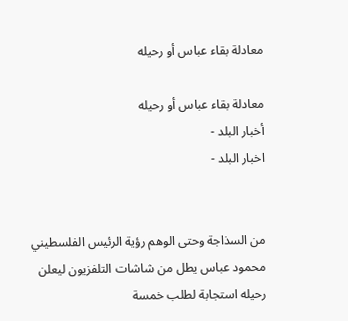معادلة بقاء عباس أو رحيله

معادلة بقاء عباس أو رحيله
أخبار البلد -
اخبار البلد -


من السذاجة وحتى الوهم رؤية الرئيس الفلسطيني محمود عباس يطل من شاشات التلفزيون ليعلن رحيله استجابة لطلب خمسة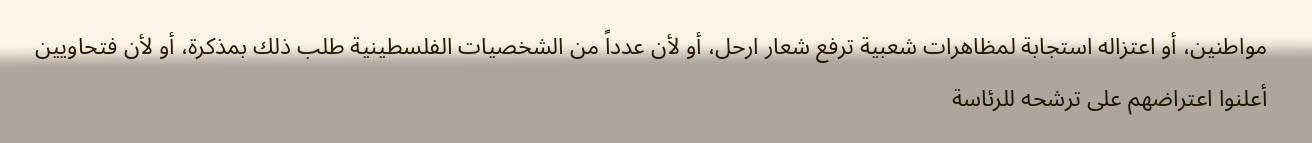مواطنين، أو اعتزاله استجابة لمظاهرات شعبية ترفع شعار ارحل، أو لأن عدداً من الشخصيات الفلسطينية طلب ذلك بمذكرة، أو لأن فتحاويين أعلنوا اعتراضهم على ترشحه للرئاسة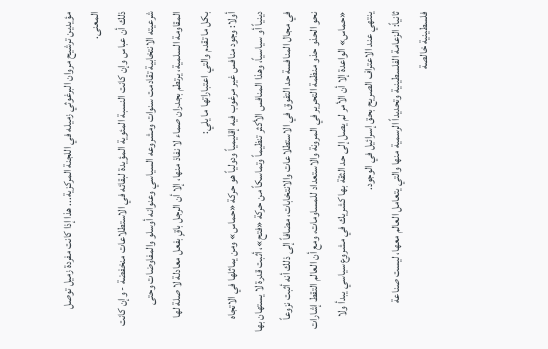مؤيدين ترشيح مروان البرغوثي زميله في اللجنة المركزية... هذا إذا كانت مفردة زميل توصل المعنى.
ذلك أن عباس وإن كانت النسبة المئوية المؤيدة لبقائه في الاستطلاعات منخفضة - وإن كانت شرعيته الانتخابية تقادمت سنوات ومشروعه السياسي وعنوانه أوسلو والمفاوضات وحتى المقاومة السلمية، يرتطم بجدران صماء لا نفاذ منها، إلا أن الرجل باقٍ بفعل معادلة لا صلة لها بكل ما تقدم والتي اعتباراتها ما يلي:
أولا: وجود منافس غير مرغوب فيه إقليمياً ودولياً هو حركة «حماس» ومن يماثلها في الاتجاه دينياً أو سياسياً، وهذا المنافس الأكثر تنظيماً وتماسكاً من حركة «فتح»، أثبت قدرة لا يستهان بها في مجال المنافسة حد التفوق في الاستطلاعات والانتخابات، مضافاً إلى ذلك أنه أثبت نزوعاً نحو الحذو حذو منظمة التحرير في المرونة والاستعداد للمساومات، ومع أن العالم التقط إشارات «حماس» الواعدة إلا أن الأمر لم يصل إلى حد الثقة بها كشريك في مشروع سياسي يبدأ ولا ينتهي عند الاعتراف الصريح بحق إسرائيل في الوجود.
ثانياً: الزعامة الفلسطينية وتحديداً الرسمية منها والتي يتعامل العالم معها، ليست صناعة فلسطينية خالصة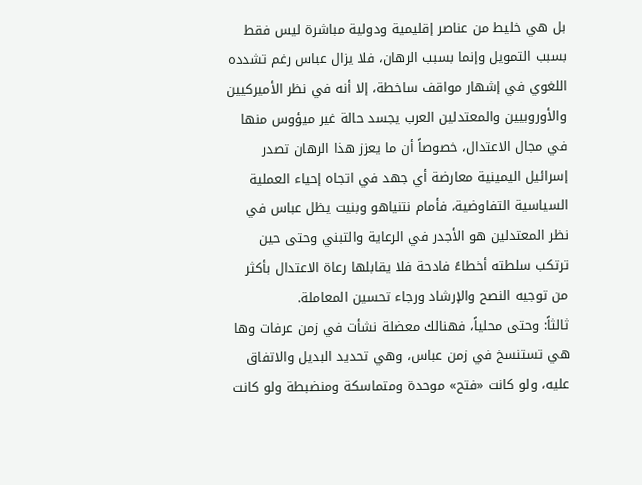بل هي خليط من عناصر إقليمية ودولية مباشرة ليس فقط بسبب التمويل وإنما بسبب الرهان، فلا يزال عباس رغم تشدده اللغوي في إشهار مواقف ساخطة، إلا أنه في نظر الأميركيين والأوروبيين والمعتدلين العرب يجسد حالة غير ميؤوس منها في مجال الاعتدال، خصوصاً أن ما يعزز هذا الرهان تصدر إسرائيل اليمينية معارضة أي جهد في اتجاه إحياء العملية السياسية التفاوضية، فأمام نتنياهو وبنيت يظل عباس في نظر المعتدلين هو الأجدر في الرعاية والتبني وحتى حين ترتكب سلطته أخطاءً فادحة فلا يقابلها رعاة الاعتدال بأكثر من توجيه النصح والإرشاد ورجاء تحسين المعاملة.
ثالثاً: وحتى محلياً، فهنالك معضلة نشأت في زمن عرفات وها هي تستنسخ في زمن عباس، وهي تحديد البديل والاتفاق عليه، ولو كانت «فتح» موحدة ومتماسكة ومنضبطة ولو كانت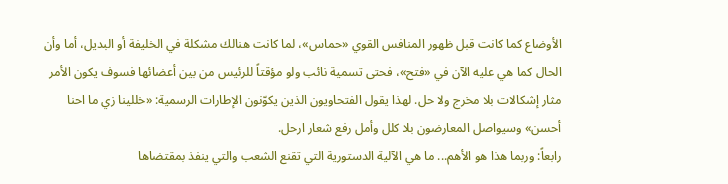الأوضاع كما كانت قبل ظهور المنافس القوي «حماس»، لما كانت هنالك مشكلة في الخليفة أو البديل، أما وأن الحال كما هي عليه الآن في «فتح»، فحتى تسمية نائب ولو مؤقتاً للرئيس من بين أعضائها فسوف يكون الأمر مثار إشكالات بلا مخرج ولا حل. لهذا يقول الفتحاويون الذين يكوّنون الإطارات الرسمية: «خللينا زي ما احنا أحسن» وسيواصل المعارضون بلا كلل وأمل رفع شعار ارحل.
رابعاً: وربما هذا هو الأهم... ما هي الآلية الدستورية التي تقنع الشعب والتي ينفذ بمقتضاها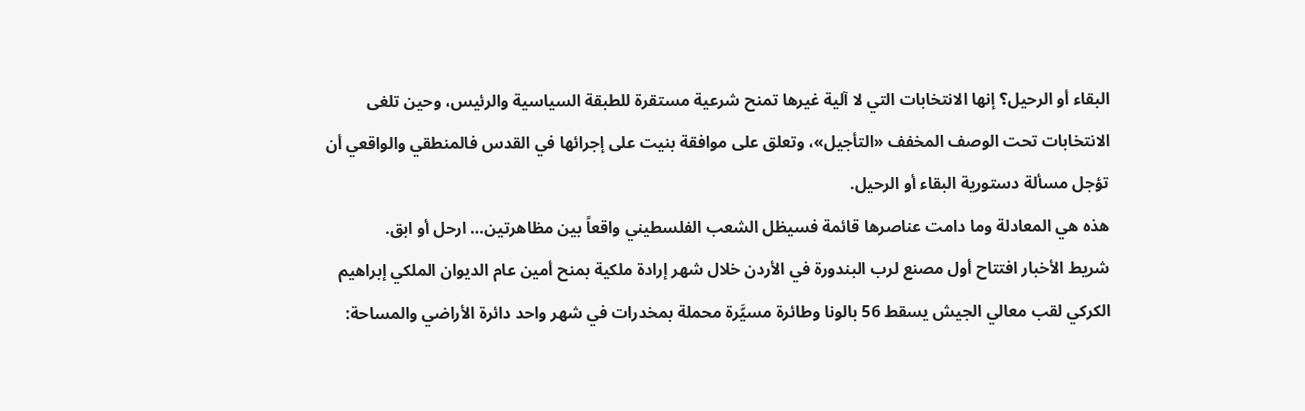البقاء أو الرحيل؟ إنها الانتخابات التي لا آلية غيرها تمنح شرعية مستقرة للطبقة السياسية والرئيس، وحين تلغى الانتخابات تحت الوصف المخفف «التأجيل»، وتعلق على موافقة بنيت على إجرائها في القدس فالمنطقي والواقعي أن تؤجل مسألة دستورية البقاء أو الرحيل.
هذه هي المعادلة وما دامت عناصرها قائمة فسيظل الشعب الفلسطيني واقعاً بين مظاهرتين… ارحل أو ابق.
شريط الأخبار افتتاح أول مصنع لرب البندورة في الأردن خلال شهر إرادة ملكية بمنح أمين عام الديوان الملكي إبراهيم الكركي لقب معالي الجيش يسقط 56 بالونا وطائرة مسيَّرة محملة بمخدرات في شهر واحد دائرة الأراضي والمساحة: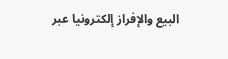البيع والإفراز إلكترونيا عبر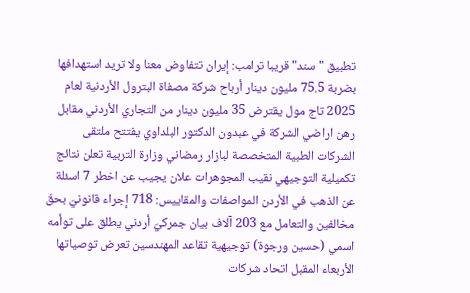تطبيق "سند" قريبا ترامب: إيران تتفاوض معنا ولا تريد استهدافها بضربة 75.5 مليون دينار أرباح شركة مصفاة البترول الأردنية لعام 2025 تاج مول يقترض 35 مليون دينار من التجاري الأردني مقابل رهن اراضي الشركة في عبدون الدكتور البلداوي يفتتح ملتقى الشركات الطبية المتخصصة لبازار رمضاني وزارة التربية تعلن نتائج تكميلية التوجيهي نقيب المجوهرات علان يجيب عن اخطر 7 اسئلة عن الذهب في الأردن المواصفات والمقاييس: 718 إجراء قانونيّ بحقّ مخالفين والتعامل مع 203 آلاف بيان جمركيّ أردني يطلق على توأمه اسمي (حسين ورجوة) توجيهية تقاعد المهندسين تعرض توصياتها الأربعاء المقبل اتحاد شركات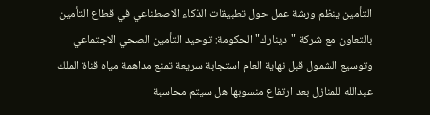التأمين ينظم ورشة عمل حول تطبيقات الذكاء الاصطناعي في قطاع التأمين بالتعاون مع شركة "دينارك" الحكومة: توحيد التأمين الصحي الاجتماعي وتوسيع الشمول قبل نهاية العام استجابة سريعة تمنع مداهمة مياه قناة الملك عبدالله للمنازل بعد ارتفاع منسوبها هل سيتم محاسبة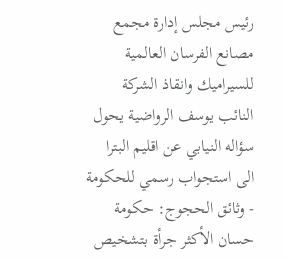رئيس مجلس إدارة مجمع مصانع الفرسان العالمية للسيراميك وانقاذ الشركة النائب يوسف الرواضية يحول سؤاله النيابي عن اقليم البترا الى استجواب رسمي للحكومة - وثائق الحجوج: حكومة حسان الأكثر جرأة بتشخيص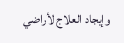وإيجاد العلاج لأراضي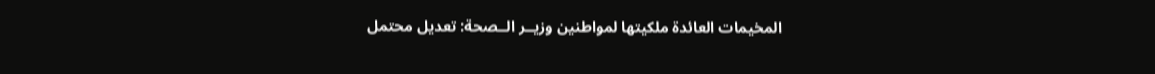المخيمات العائدة ملكيتها لمواطنين وزيــر الــصحة: تعديل محتمل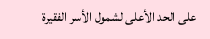على الحد الأعلى لشمول الأسر الفقيرة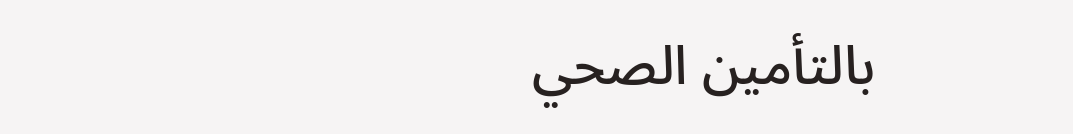بالتأمين الصحي